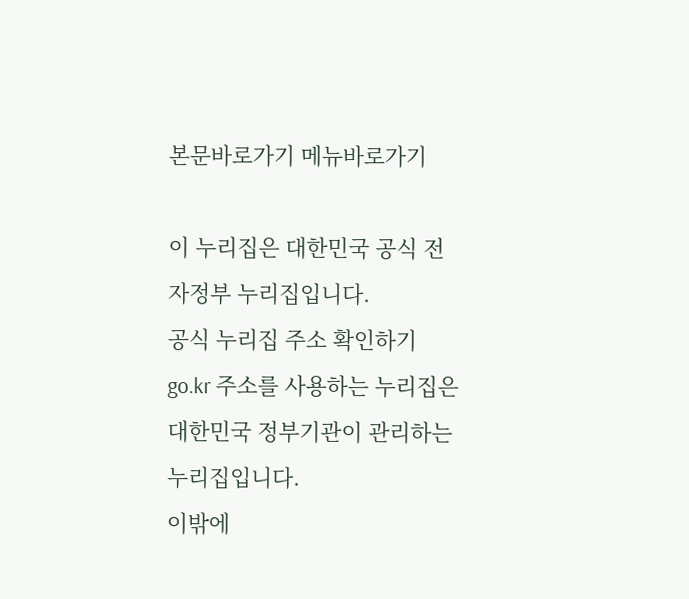본문바로가기 메뉴바로가기

이 누리집은 대한민국 공식 전자정부 누리집입니다.
공식 누리집 주소 확인하기
go.kr 주소를 사용하는 누리집은 대한민국 정부기관이 관리하는 누리집입니다.
이밖에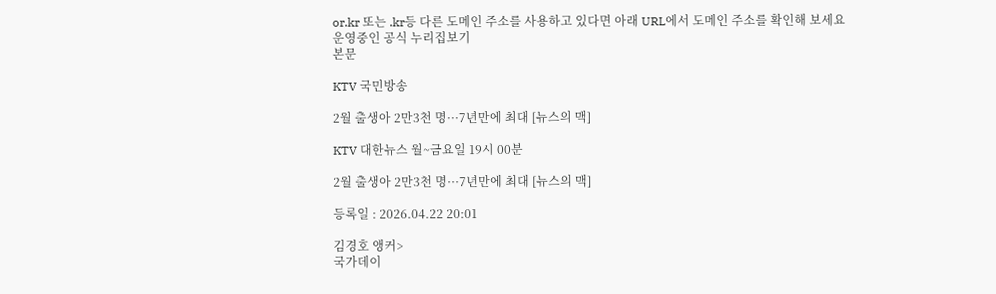or.kr 또는 .kr등 다른 도메인 주소를 사용하고 있다면 아래 URL에서 도메인 주소를 확인해 보세요
운영중인 공식 누리집보기
본문

KTV 국민방송

2월 출생아 2만3천 명···7년만에 최대 [뉴스의 맥]

KTV 대한뉴스 월~금요일 19시 00분

2월 출생아 2만3천 명···7년만에 최대 [뉴스의 맥]

등록일 : 2026.04.22 20:01

김경호 앵커>
국가데이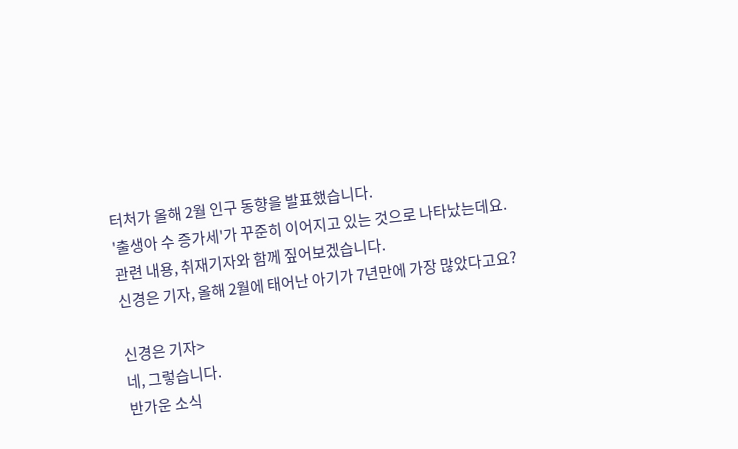터처가 올해 2월 인구 동향을 발표했습니다.
'출생아 수 증가세'가 꾸준히 이어지고 있는 것으로 나타났는데요.
관련 내용, 취재기자와 함께 짚어보겠습니다.
신경은 기자, 올해 2월에 태어난 아기가 7년만에 가장 많았다고요?

신경은 기자>
네, 그렇습니다.
반가운 소식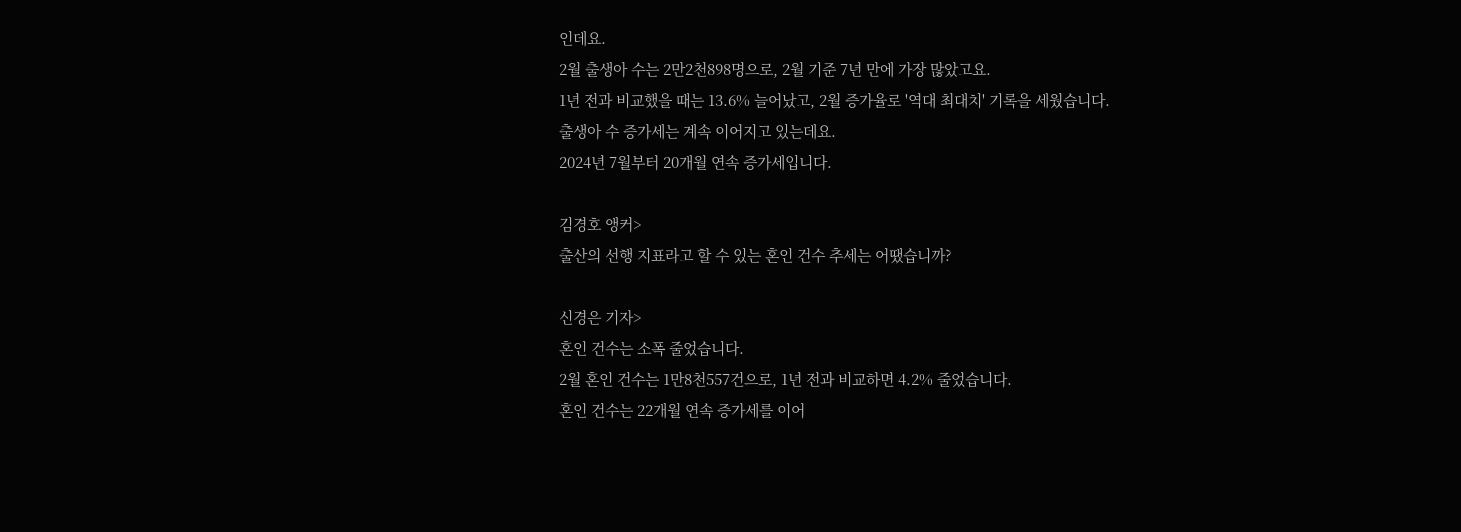인데요.
2월 출생아 수는 2만2천898명으로, 2월 기준 7년 만에 가장 많았고요.
1년 전과 비교했을 때는 13.6% 늘어났고, 2월 증가율로 '역대 최대치' 기록을 세웠습니다.
출생아 수 증가세는 계속 이어지고 있는데요.
2024년 7월부터 20개월 연속 증가세입니다.

김경호 앵커>
출산의 선행 지표라고 할 수 있는 혼인 건수 추세는 어땠습니까?

신경은 기자>
혼인 건수는 소폭 줄었습니다.
2월 혼인 건수는 1만8천557건으로, 1년 전과 비교하면 4.2% 줄었습니다.
혼인 건수는 22개월 연속 증가세를 이어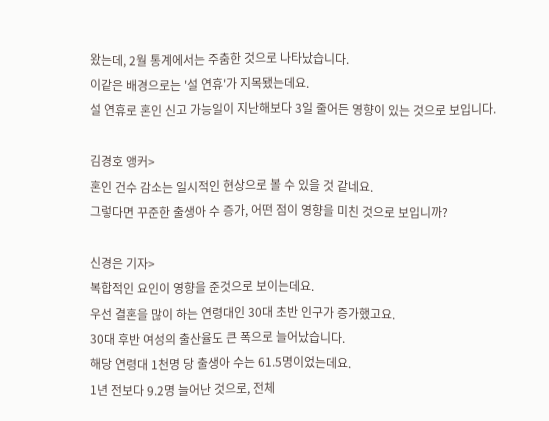왔는데, 2월 통계에서는 주춤한 것으로 나타났습니다.
이같은 배경으로는 '설 연휴'가 지목됐는데요.
설 연휴로 혼인 신고 가능일이 지난해보다 3일 줄어든 영향이 있는 것으로 보입니다.

김경호 앵커>
혼인 건수 감소는 일시적인 현상으로 볼 수 있을 것 같네요.
그렇다면 꾸준한 출생아 수 증가, 어떤 점이 영향을 미친 것으로 보입니까?

신경은 기자>
복합적인 요인이 영향을 준것으로 보이는데요.
우선 결혼을 많이 하는 연령대인 30대 초반 인구가 증가했고요.
30대 후반 여성의 출산율도 큰 폭으로 늘어났습니다.
해당 연령대 1천명 당 출생아 수는 61.5명이었는데요.
1년 전보다 9.2명 늘어난 것으로, 전체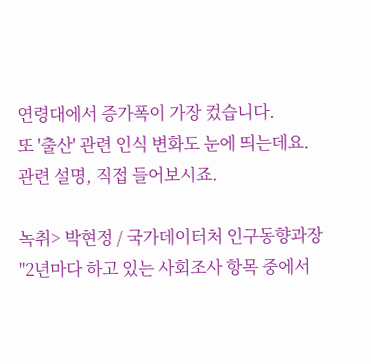연령대에서 증가폭이 가장 컸습니다.
또 '출산' 관련 인식 변화도 눈에 띄는데요.
관련 설명, 직접 들어보시죠.

녹취> 박현정 / 국가데이터처 인구동향과장
"2년마다 하고 있는 사회조사 항목 중에서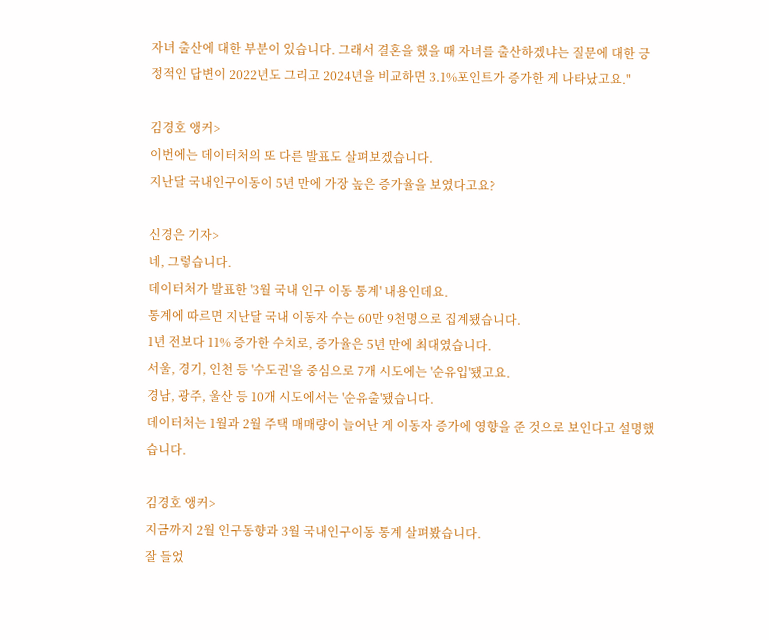자녀 출산에 대한 부분이 있습니다. 그래서 결혼을 했을 때 자녀를 출산하겠냐는 질문에 대한 긍정적인 답변이 2022년도 그리고 2024년을 비교하면 3.1%포인트가 증가한 게 나타났고요."

김경호 앵커>
이번에는 데이터처의 또 다른 발표도 살펴보겠습니다.
지난달 국내인구이동이 5년 만에 가장 높은 증가율을 보였다고요?

신경은 기자>
네, 그렇습니다.
데이터처가 발표한 '3월 국내 인구 이동 통계' 내용인데요.
통계에 따르면 지난달 국내 이동자 수는 60만 9천명으로 집계됐습니다.
1년 전보다 11% 증가한 수치로, 증가율은 5년 만에 최대였습니다.
서울, 경기, 인천 등 '수도권'을 중심으로 7개 시도에는 '순유입'됐고요.
경남, 광주, 울산 등 10개 시도에서는 '순유출'됐습니다.
데이터처는 1월과 2월 주택 매매량이 늘어난 게 이동자 증가에 영향을 준 것으로 보인다고 설명했습니다.

김경호 앵커>
지금까지 2월 인구동향과 3월 국내인구이동 통계 살펴봤습니다.
잘 들었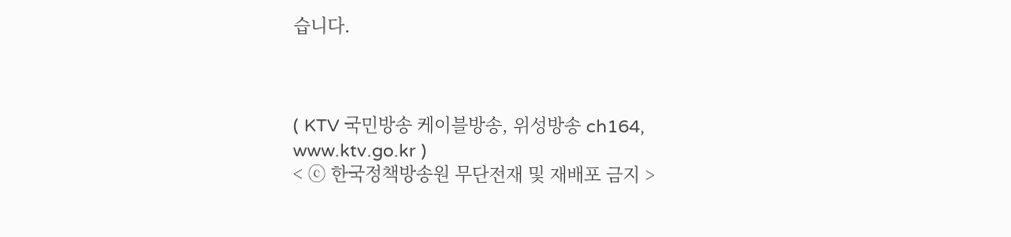습니다.



( KTV 국민방송 케이블방송, 위성방송 ch164, www.ktv.go.kr )
< ⓒ 한국정책방송원 무단전재 및 재배포 금지 >